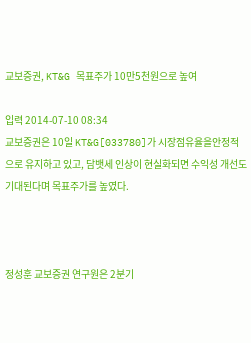교보증권, KT&G 목표주가 10만5천원으로 높여

입력 2014-07-10 08:34
교보증권은 10일 KT&G[033780]가 시장점유율을안정적으로 유지하고 있고, 담뱃세 인상이 현실화되면 수익성 개선도 기대된다며 목표주가를 높였다.



정성훈 교보증권 연구원은 2분기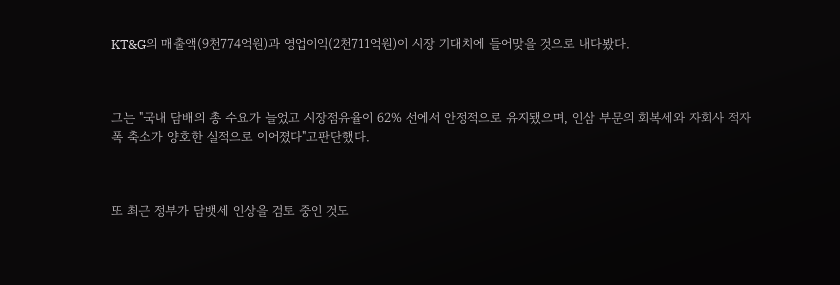KT&G의 매출액(9천774억원)과 영업이익(2천711억원)이 시장 기대치에 들어맞을 것으로 내다봤다.



그는 "국내 담배의 총 수요가 늘었고 시장점유율이 62% 선에서 안정적으로 유지됐으며, 인삼 부문의 회복세와 자회사 적자폭 축소가 양호한 실적으로 이어졌다"고판단했다.



또 최근 정부가 담뱃세 인상을 검토 중인 것도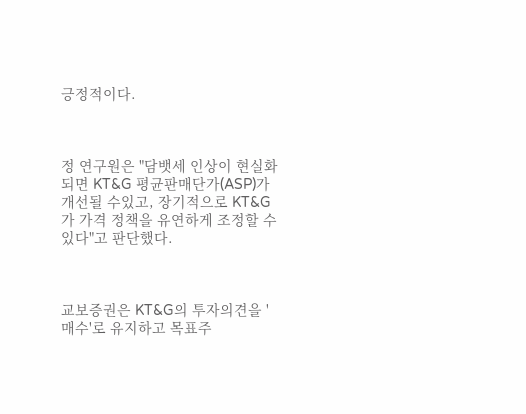긍정적이다.



정 연구원은 "담뱃세 인상이 현실화되면 KT&G 평균판매단가(ASP)가 개선될 수있고, 장기적으로 KT&G가 가격 정책을 유연하게 조정할 수 있다"고 판단했다.



교보증권은 KT&G의 투자의견을 '매수'로 유지하고 목표주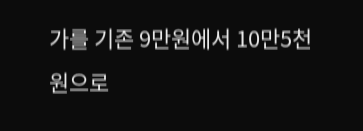가를 기존 9만원에서 10만5천원으로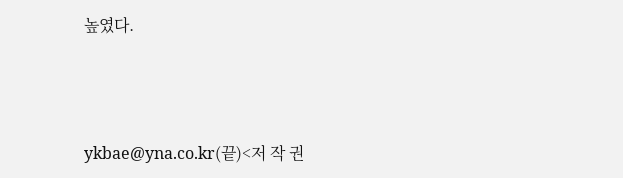높였다.



ykbae@yna.co.kr(끝)<저 작 권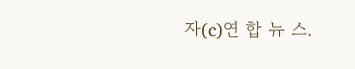자(c)연 합 뉴 스.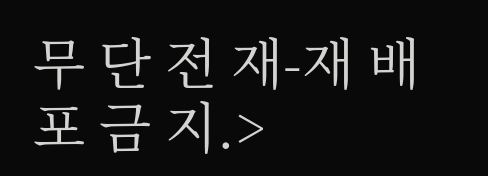무 단 전 재-재 배 포 금 지.>